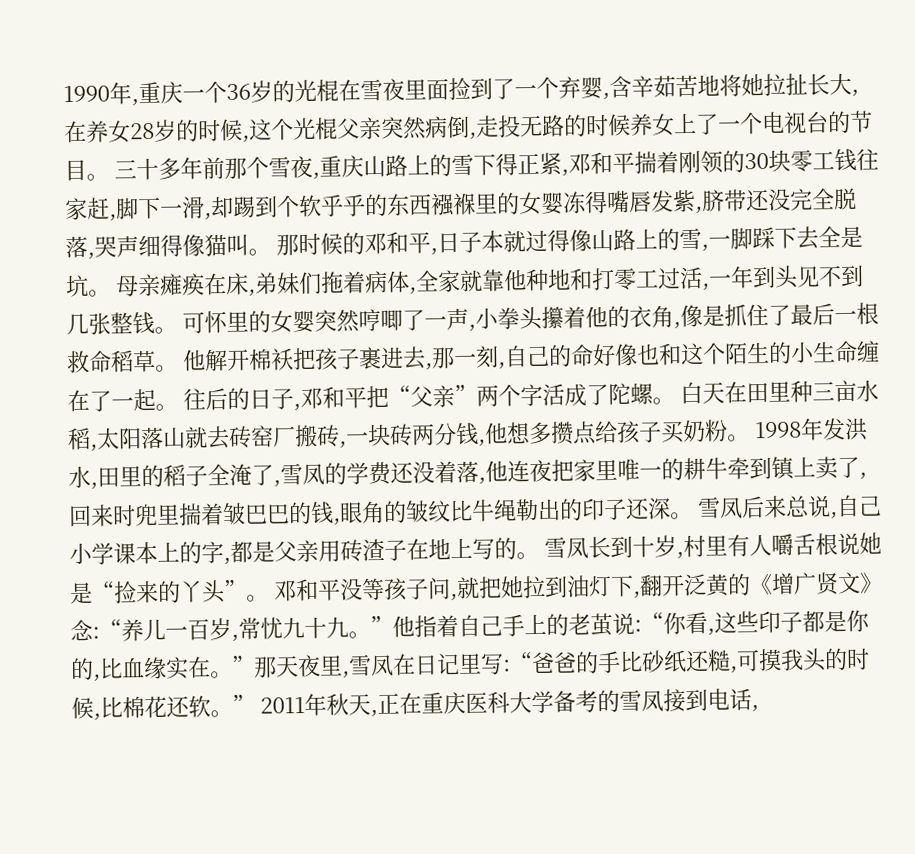1990年,重庆一个36岁的光棍在雪夜里面捡到了一个弃婴,含辛茹苦地将她拉扯长大,在养女28岁的时候,这个光棍父亲突然病倒,走投无路的时候养女上了一个电视台的节目。 三十多年前那个雪夜,重庆山路上的雪下得正紧,邓和平揣着刚领的30块零工钱往家赶,脚下一滑,却踢到个软乎乎的东西襁褓里的女婴冻得嘴唇发紫,脐带还没完全脱落,哭声细得像猫叫。 那时候的邓和平,日子本就过得像山路上的雪,一脚踩下去全是坑。 母亲瘫痪在床,弟妹们拖着病体,全家就靠他种地和打零工过活,一年到头见不到几张整钱。 可怀里的女婴突然哼唧了一声,小拳头攥着他的衣角,像是抓住了最后一根救命稻草。 他解开棉袄把孩子裹进去,那一刻,自己的命好像也和这个陌生的小生命缠在了一起。 往后的日子,邓和平把“父亲”两个字活成了陀螺。 白天在田里种三亩水稻,太阳落山就去砖窑厂搬砖,一块砖两分钱,他想多攒点给孩子买奶粉。 1998年发洪水,田里的稻子全淹了,雪凤的学费还没着落,他连夜把家里唯一的耕牛牵到镇上卖了,回来时兜里揣着皱巴巴的钱,眼角的皱纹比牛绳勒出的印子还深。 雪凤后来总说,自己小学课本上的字,都是父亲用砖渣子在地上写的。 雪凤长到十岁,村里有人嚼舌根说她是“捡来的丫头”。 邓和平没等孩子问,就把她拉到油灯下,翻开泛黄的《增广贤文》念:“养儿一百岁,常忧九十九。”他指着自己手上的老茧说:“你看,这些印子都是你的,比血缘实在。”那天夜里,雪凤在日记里写:“爸爸的手比砂纸还糙,可摸我头的时候,比棉花还软。” 2011年秋天,正在重庆医科大学备考的雪凤接到电话,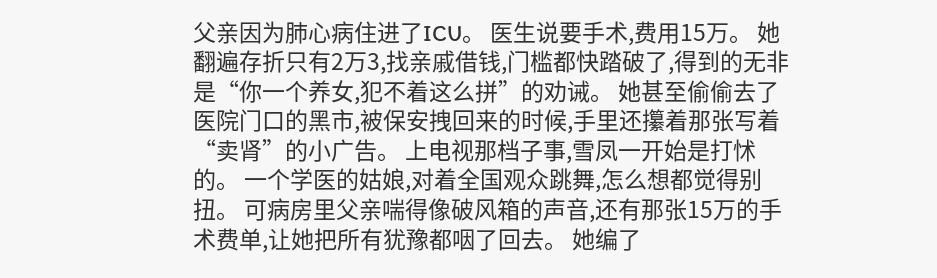父亲因为肺心病住进了ICU。 医生说要手术,费用15万。 她翻遍存折只有2万3,找亲戚借钱,门槛都快踏破了,得到的无非是“你一个养女,犯不着这么拼”的劝诫。 她甚至偷偷去了医院门口的黑市,被保安拽回来的时候,手里还攥着那张写着“卖肾”的小广告。 上电视那档子事,雪凤一开始是打怵的。 一个学医的姑娘,对着全国观众跳舞,怎么想都觉得别扭。 可病房里父亲喘得像破风箱的声音,还有那张15万的手术费单,让她把所有犹豫都咽了回去。 她编了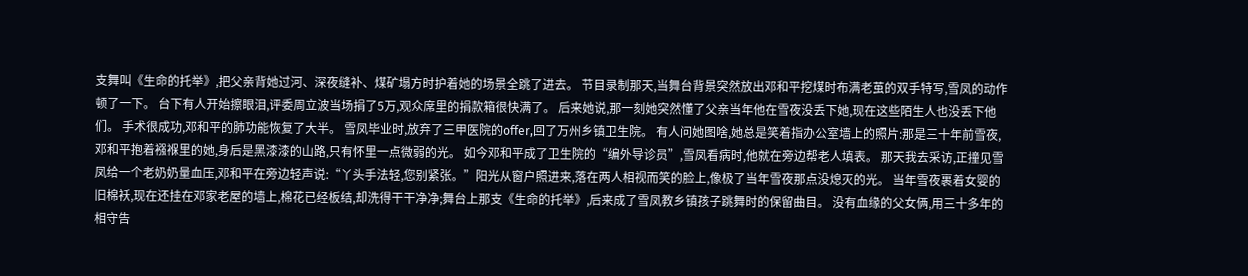支舞叫《生命的托举》,把父亲背她过河、深夜缝补、煤矿塌方时护着她的场景全跳了进去。 节目录制那天,当舞台背景突然放出邓和平挖煤时布满老茧的双手特写,雪凤的动作顿了一下。 台下有人开始擦眼泪,评委周立波当场捐了5万,观众席里的捐款箱很快满了。 后来她说,那一刻她突然懂了父亲当年他在雪夜没丢下她,现在这些陌生人也没丢下他们。 手术很成功,邓和平的肺功能恢复了大半。 雪凤毕业时,放弃了三甲医院的offer,回了万州乡镇卫生院。 有人问她图啥,她总是笑着指办公室墙上的照片:那是三十年前雪夜,邓和平抱着襁褓里的她,身后是黑漆漆的山路,只有怀里一点微弱的光。 如今邓和平成了卫生院的“编外导诊员”,雪凤看病时,他就在旁边帮老人填表。 那天我去采访,正撞见雪凤给一个老奶奶量血压,邓和平在旁边轻声说:“丫头手法轻,您别紧张。”阳光从窗户照进来,落在两人相视而笑的脸上,像极了当年雪夜那点没熄灭的光。 当年雪夜裹着女婴的旧棉袄,现在还挂在邓家老屋的墙上,棉花已经板结,却洗得干干净净;舞台上那支《生命的托举》,后来成了雪凤教乡镇孩子跳舞时的保留曲目。 没有血缘的父女俩,用三十多年的相守告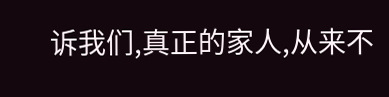诉我们,真正的家人,从来不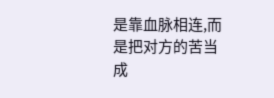是靠血脉相连,而是把对方的苦当成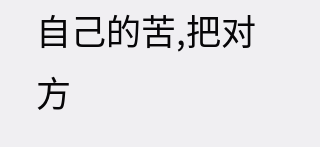自己的苦,把对方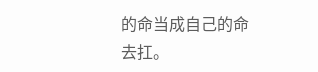的命当成自己的命去扛。